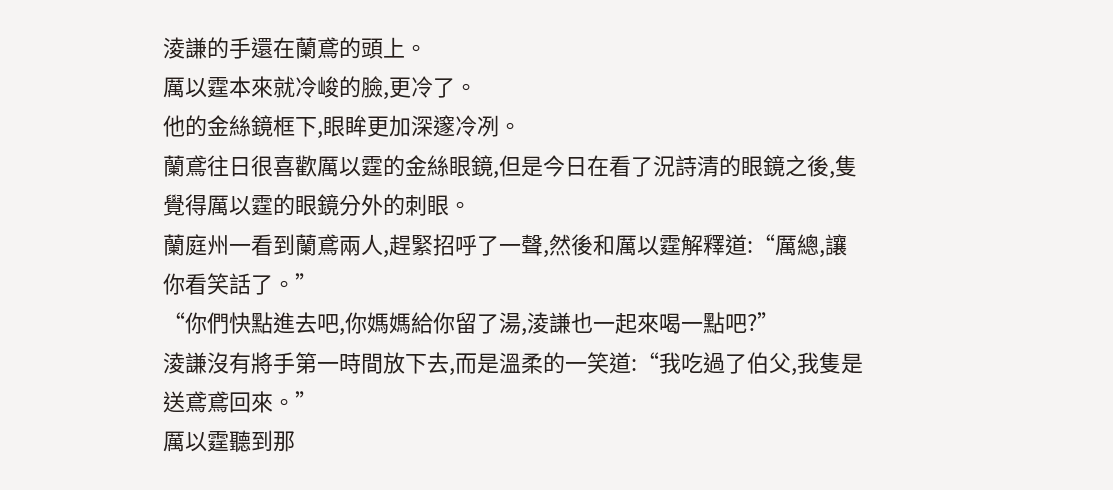淩謙的手還在蘭鳶的頭上。
厲以霆本來就冷峻的臉,更冷了。
他的金絲鏡框下,眼眸更加深邃冷冽。
蘭鳶往日很喜歡厲以霆的金絲眼鏡,但是今日在看了況詩清的眼鏡之後,隻覺得厲以霆的眼鏡分外的刺眼。
蘭庭州一看到蘭鳶兩人,趕緊招呼了一聲,然後和厲以霆解釋道:“厲總,讓你看笑話了。”
“你們快點進去吧,你媽媽給你留了湯,淩謙也一起來喝一點吧?”
淩謙沒有將手第一時間放下去,而是溫柔的一笑道:“我吃過了伯父,我隻是送鳶鳶回來。”
厲以霆聽到那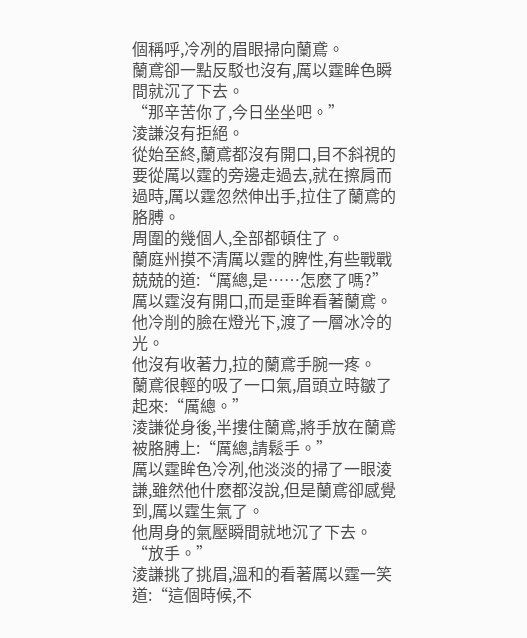個稱呼,冷冽的眉眼掃向蘭鳶。
蘭鳶卻一點反駁也沒有,厲以霆眸色瞬間就沉了下去。
“那辛苦你了,今日坐坐吧。”
淩謙沒有拒絕。
從始至終,蘭鳶都沒有開口,目不斜視的要從厲以霆的旁邊走過去,就在擦肩而過時,厲以霆忽然伸出手,拉住了蘭鳶的胳膊。
周圍的幾個人,全部都頓住了。
蘭庭州摸不清厲以霆的脾性,有些戰戰兢兢的道:“厲總,是……怎麽了嗎?”
厲以霆沒有開口,而是垂眸看著蘭鳶。
他冷削的臉在燈光下,渡了一層冰冷的光。
他沒有收著力,拉的蘭鳶手腕一疼。
蘭鳶很輕的吸了一口氣,眉頭立時皺了起來:“厲總。”
淩謙從身後,半摟住蘭鳶,將手放在蘭鳶被胳膊上:“厲總,請鬆手。”
厲以霆眸色冷冽,他淡淡的掃了一眼淩謙,雖然他什麽都沒說,但是蘭鳶卻感覺到,厲以霆生氣了。
他周身的氣壓瞬間就地沉了下去。
“放手。”
淩謙挑了挑眉,溫和的看著厲以霆一笑道:“這個時候,不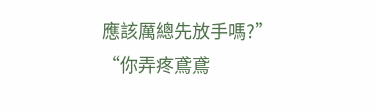應該厲總先放手嗎?”
“你弄疼鳶鳶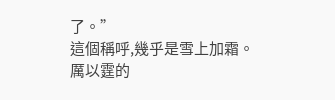了。”
這個稱呼,幾乎是雪上加霜。
厲以霆的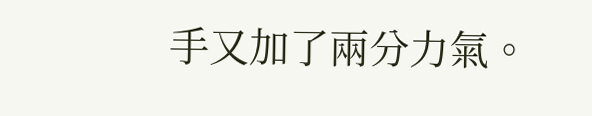手又加了兩分力氣。